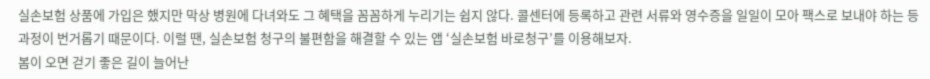실손보험 상품에 가입은 했지만 막상 병원에 다녀와도 그 혜택을 꼼꼼하게 누리기는 쉽지 않다. 콜센터에 등록하고 관련 서류와 영수증을 일일이 모아 팩스로 보내야 하는 등 과정이 번거롭기 때문이다. 이럴 땐, 실손보험 청구의 불편함을 해결할 수 있는 앱 ‘실손보험 바로청구’를 이용해보자.
봄이 오면 걷기 좋은 길이 늘어난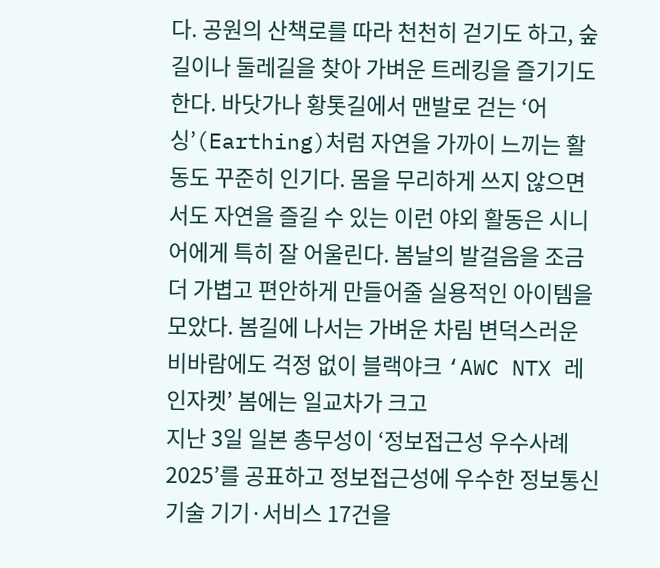다. 공원의 산책로를 따라 천천히 걷기도 하고, 숲길이나 둘레길을 찾아 가벼운 트레킹을 즐기기도 한다. 바닷가나 황톳길에서 맨발로 걷는 ‘어싱’(Earthing)처럼 자연을 가까이 느끼는 활동도 꾸준히 인기다. 몸을 무리하게 쓰지 않으면서도 자연을 즐길 수 있는 이런 야외 활동은 시니어에게 특히 잘 어울린다. 봄날의 발걸음을 조금 더 가볍고 편안하게 만들어줄 실용적인 아이템을 모았다. 봄길에 나서는 가벼운 차림 변덕스러운 비바람에도 걱정 없이 블랙야크 ‘AWC NTX 레인자켓’ 봄에는 일교차가 크고
지난 3일 일본 총무성이 ‘정보접근성 우수사례 2025’를 공표하고 정보접근성에 우수한 정보통신기술 기기·서비스 17건을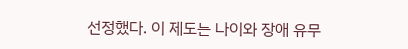선정했다. 이 제도는 나이와 장애 유무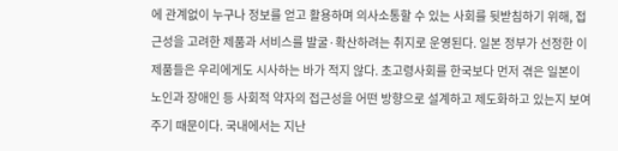에 관계없이 누구나 정보를 얻고 활용하며 의사소통할 수 있는 사회를 뒷받침하기 위해, 접근성을 고려한 제품과 서비스를 발굴·확산하려는 취지로 운영된다. 일본 정부가 선정한 이 제품들은 우리에게도 시사하는 바가 적지 않다. 초고령사회를 한국보다 먼저 겪은 일본이 노인과 장애인 등 사회적 약자의 접근성을 어떤 방향으로 설계하고 제도화하고 있는지 보여주기 때문이다. 국내에서는 지난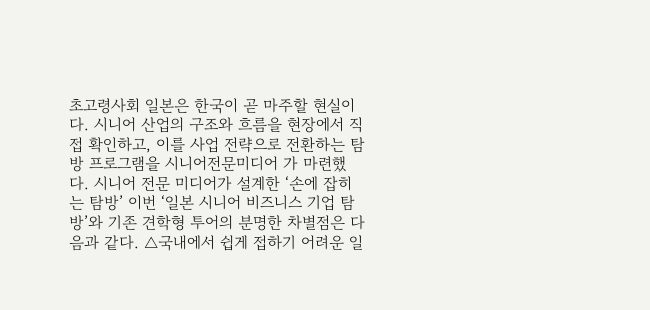초고령사회 일본은 한국이 곧 마주할 현실이다. 시니어 산업의 구조와 흐름을 현장에서 직접 확인하고, 이를 사업 전략으로 전환하는 탐방 프로그램을 시니어전문미디어 가 마련했다. 시니어 전문 미디어가 설계한 ‘손에 잡히는 탐방’ 이번 ‘일본 시니어 비즈니스 기업 탐방’와 기존 견학형 투어의 분명한 차별점은 다음과 같다. △국내에서 쉽게 접하기 어려운 일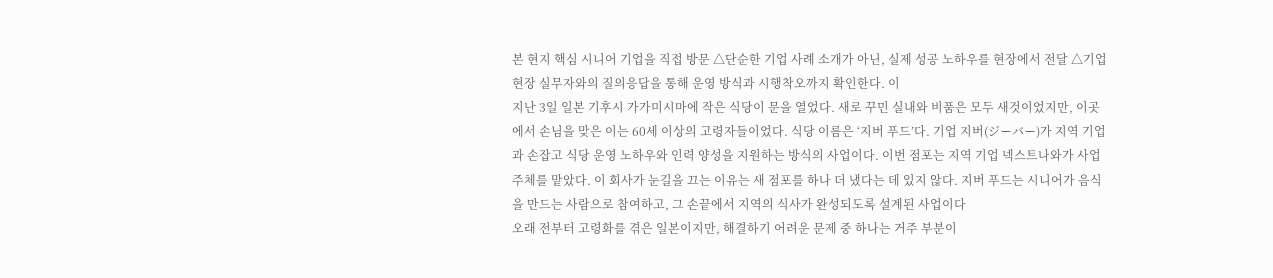본 현지 핵심 시니어 기업을 직접 방문 △단순한 기업 사례 소개가 아닌, 실제 성공 노하우를 현장에서 전달 △기업 현장 실무자와의 질의응답을 통해 운영 방식과 시행착오까지 확인한다. 이
지난 3일 일본 기후시 가가미시마에 작은 식당이 문을 열었다. 새로 꾸민 실내와 비품은 모두 새것이었지만, 이곳에서 손님을 맞은 이는 60세 이상의 고령자들이었다. 식당 이름은 ‘지버 푸드’다. 기업 지버(ジーバー)가 지역 기업과 손잡고 식당 운영 노하우와 인력 양성을 지원하는 방식의 사업이다. 이번 점포는 지역 기업 넥스트나와가 사업 주체를 맡았다. 이 회사가 눈길을 끄는 이유는 새 점포를 하나 더 냈다는 데 있지 않다. 지버 푸드는 시니어가 음식을 만드는 사람으로 참여하고, 그 손끝에서 지역의 식사가 완성되도록 설계된 사업이다
오래 전부터 고령화를 겪은 일본이지만, 해결하기 어려운 문제 중 하나는 거주 부분이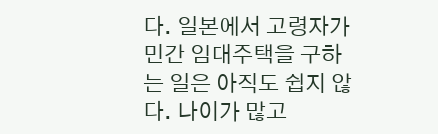다. 일본에서 고령자가 민간 임대주택을 구하는 일은 아직도 쉽지 않다. 나이가 많고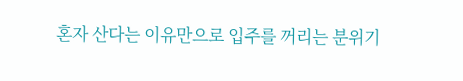혼자 산다는 이유만으로 입주를 꺼리는 분위기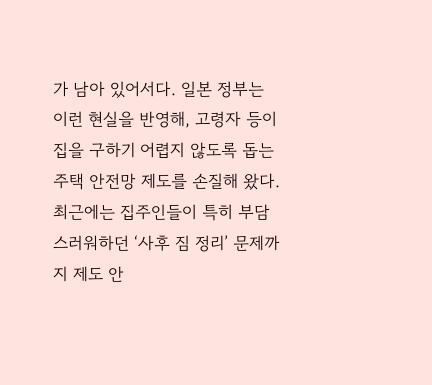가 남아 있어서다. 일본 정부는 이런 현실을 반영해, 고령자 등이 집을 구하기 어렵지 않도록 돕는 주택 안전망 제도를 손질해 왔다. 최근에는 집주인들이 특히 부담스러워하던 ‘사후 짐 정리’ 문제까지 제도 안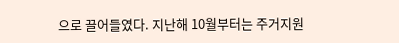으로 끌어들였다. 지난해 10월부터는 주거지원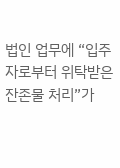법인 업무에 “입주자로부터 위탁받은 잔존물 처리”가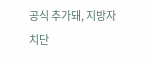공식 추가돼, 지방자치단